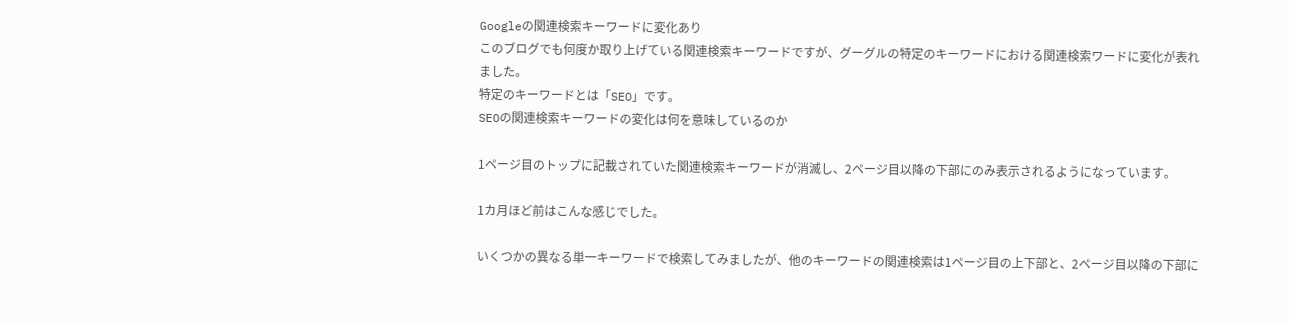Googleの関連検索キーワードに変化あり
このブログでも何度か取り上げている関連検索キーワードですが、グーグルの特定のキーワードにおける関連検索ワードに変化が表れました。
特定のキーワードとは「SEO」です。
SEOの関連検索キーワードの変化は何を意味しているのか

1ページ目のトップに記載されていた関連検索キーワードが消滅し、2ページ目以降の下部にのみ表示されるようになっています。

1カ月ほど前はこんな感じでした。

いくつかの異なる単一キーワードで検索してみましたが、他のキーワードの関連検索は1ページ目の上下部と、2ページ目以降の下部に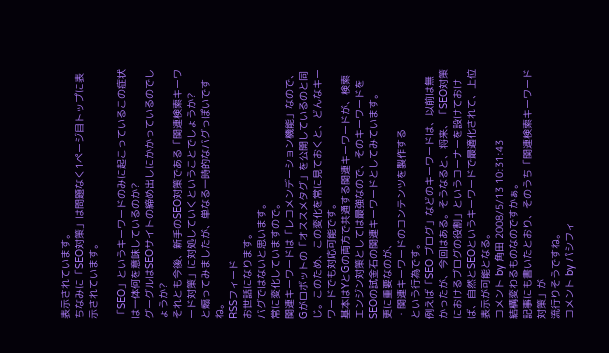表示されています。
ちなみに「SEO対策」は問題なく1ページ目トップに表示されています。

「SEO」というキーワードのみに起こっているこの症状は一体何を意味しているのか?
グーグルはSEOサイトの締め出しにかかっているのでしょうか?
それとも今後、新手のSEO対策である「関連検索キーワード対策」に対処していくということでしょうか?
と煽ってみましたが、単なる一時的なバグっぽいですね。
RSSフィード
お世話になります。
バグではないと思います。
常に変化していますので。
関連キーワードは「レコメンデーション機能」なので、Gがロボットの「オススメタグ」を公開しているのと同じ。このため、この変化を常に見ておくと、どんなキーワードでも対応可能です。
基本はYとGの両方で共通する関連キーワードが、検索エンジン対策としては最強なので、そのキーワードをSEOの試金石の関連キーワードとしてみています。
更に重要なのが、
・関連キーワードのコンテンツを製作する
という行為です。
例えば「SEO ブログ」などのキーワードは、以前は無かったが、今回はある。そうなると、将来、「SEO対策におけるブログの役割」というコーナーを設けておけば、自然とSEOというキーワードで最適化されて、上位表示が可能となる。
コメント by 角田 2008/5/13 10:31:43
結構変わるものなのですかぁ。
記事にも書いたとおり、そのうち「関連検索キーワード対策」が
流行りそうですね。
コメント by パシフィ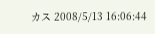カス 2008/5/13 16:06:44